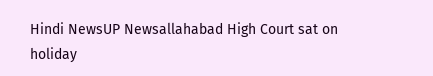Hindi NewsUP Newsallahabad High Court sat on holiday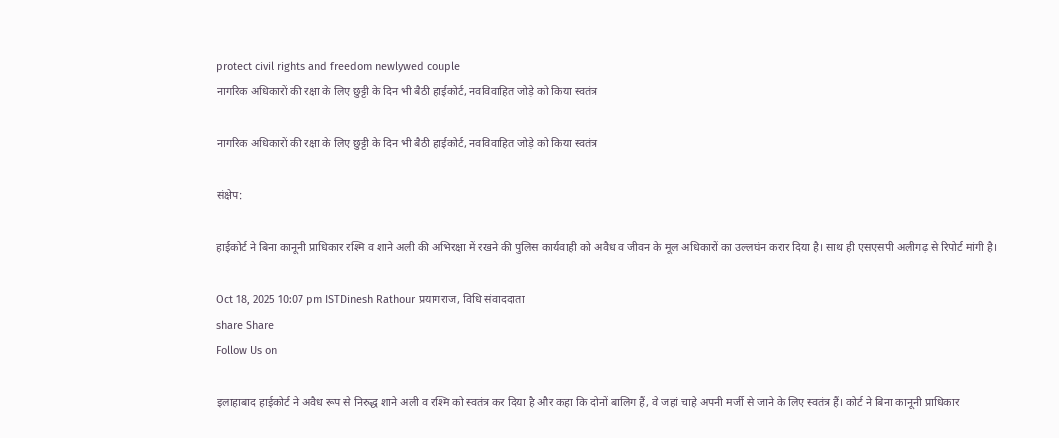protect civil rights and freedom newlywed couple
नागरिक अधिकारों की रक्षा के लिए छुट्टी के दिन भी बैठी हाईकोर्ट, नवविवाहित जोड़े को किया स्वतंत्र

नागरिक अधिकारों की रक्षा के लिए छुट्टी के दिन भी बैठी हाईकोर्ट, नवविवाहित जोड़े को किया स्वतंत्र

संक्षेप:

हाईकोर्ट ने बिना कानूनी प्राधिकार रश्मि व शाने अली की अभिरक्षा में रखने की पुलिस कार्यवाही को अवैध व जीवन के मूल अधिकारों का उल्लघंन करार दिया है। साथ ही एसएसपी अलीगढ़ से रिपोर्ट मांगी है।

Oct 18, 2025 10:07 pm ISTDinesh Rathour प्रयागराज, विधि संवाददाता
share Share
Follow Us on

इलाहाबाद हाईकोर्ट ने अवैध रूप से निरुद्ध शाने अली व रश्मि को स्वतंत्र कर दिया है और कहा कि दोनों बालिग हैं, वे जहां चाहे अपनी मर्जी से जाने के लिए स्वतंत्र हैं। कोर्ट ने बिना कानूनी प्राधिकार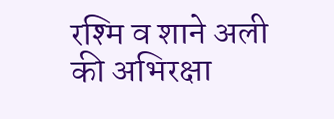रश्मि व शाने अली की अभिरक्षा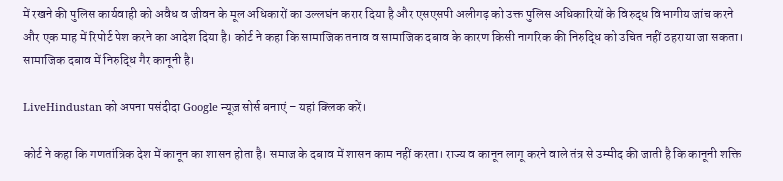में रखने की पुलिस कार्यवाही को अवैध व जीवन के मूल अधिकारों का उल्लघंन करार दिया है और एसएसपी अलीगढ़ को उक्त पुलिस अधिकारियों के विरुद्ध विभागीय जांच करने और एक माह में रिपोर्ट पेश करने का आदेश दिया है। कोर्ट ने कहा कि सामाजिक तनाव व सामाजिक दबाव के कारण किसी नागरिक की निरुद्धि को उचित नहीं ठहराया जा सकता। सामाजिक दबाव में निरुद्धि गैर कानूनी है।

LiveHindustan को अपना पसंदीदा Google न्यूज़ सोर्स बनाएं – यहां क्लिक करें।

कोर्ट ने कहा कि गणतांत्रिक देश में कानून का शासन होता है। समाज के दबाव में शासन काम नहीं करता। राज्य व कानून लागू करने वाले तंत्र से उम्मीद की जाती है कि कानूनी शक्ति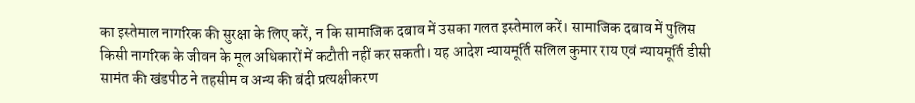का इस्तेमाल नागरिक की सुरक्षा के लिए करें, न कि सामाजिक दबाव में उसका गलत इस्तेमाल करें। सामाजिक दबाव में पुलिस किसी नागरिक के जीवन के मूल अधिकारों में कटौती नहीं कर सकती। यह आदेश न्यायमूर्ति सलिल कुमार राय एवं न्यायमूर्ति डीसी सामंत की खंडपीठ ने तहसीम व अन्य की बंदी प्रत्यक्षीकरण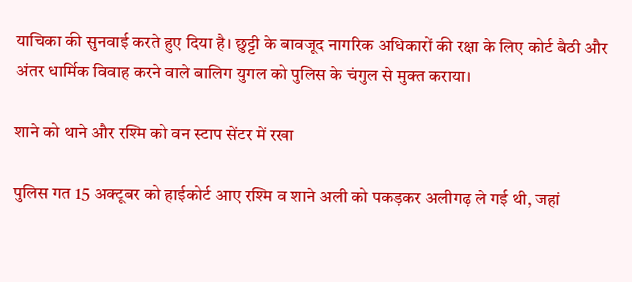याचिका की सुनवाई करते हुए दिया है। छुट्टी के बावजूद नागरिक अधिकारों की रक्षा के लिए कोर्ट बैठी और अंतर धार्मिक विवाह करने वाले बालिग युगल को पुलिस के चंगुल से मुक्त कराया।

शाने को थाने और रश्मि को वन स्टाप सेंटर में रखा

पुलिस गत 15 अक्टूबर को हाईकोर्ट आए रश्मि व शाने अली को पकड़कर अलीगढ़ ले गई थी, जहां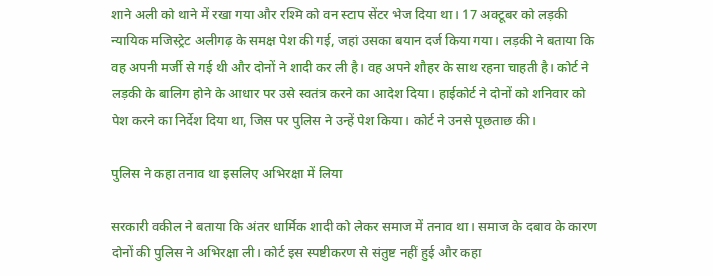शाने अली को थाने में रखा गया और रश्मि को वन स्टाप सेंटर भेज दिया था। 17 अक्टूबर को लड़की न्यायिक मजिस्ट्रेट अलीगढ़ के समक्ष पेश की गई, जहां उसका बयान दर्ज किया गया। लड़की ने बताया कि वह अपनी मर्जी से गई थी और दोनों ने शादी कर ली है। वह अपने शौहर के साथ रहना चाहती है। कोर्ट ने लड़की के बालिग होने के आधार पर उसे स्वतंत्र करने का आदेश दिया। हाईकोर्ट ने दोनों को शनिवार को पेश करने का निर्देश दिया था, जिस पर पुलिस ने उन्हें पेश किया। कोर्ट ने उनसे पूछताछ की।

पुलिस ने कहा तनाव था इसलिए अभिरक्षा में लिया

सरकारी वकील ने बताया कि अंतर धार्मिक शादी को लेकर समाज में तनाव था। समाज के दबाव के कारण दोनों की पुलिस ने अभिरक्षा ली। कोर्ट इस स्पष्टीकरण से संतुष्ट नहीं हुई और कहा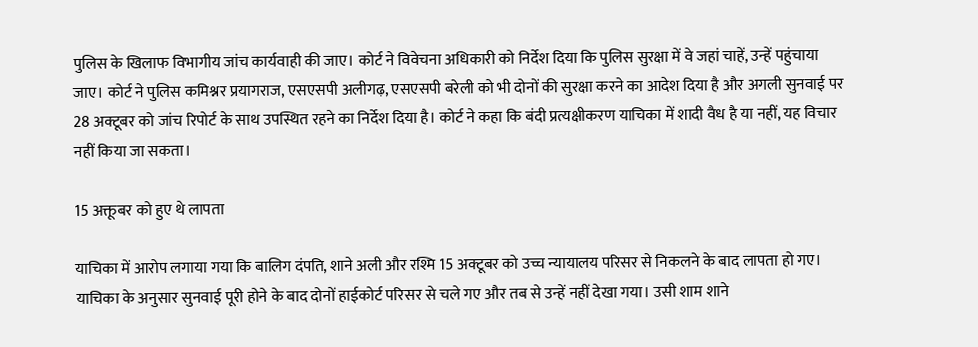पुलिस के खिलाफ विभागीय जांच कार्यवाही की जाए। कोर्ट ने विवेचना अधिकारी को निर्देश दिया कि पुलिस सुरक्षा में वे जहां चाहें, उन्हें पहुंचाया जाए। कोर्ट ने पुलिस कमिश्नर प्रयागराज, एसएसपी अलीगढ़, एसएसपी बरेली को भी दोनों की सुरक्षा करने का आदेश दिया है और अगली सुनवाई पर 28 अक्टूबर को जांच रिपोर्ट के साथ उपस्थित रहने का निर्देश दिया है। कोर्ट ने कहा कि बंदी प्रत्यक्षीकरण याचिका में शादी वैध है या नहीं, यह विचार नहीं किया जा सकता।

15 अक्तूबर को हुए थे लापता

याचिका में आरोप लगाया गया कि बालिग दंपति, शाने अली और रश्मि 15 अक्टूबर को उच्च न्यायालय परिसर से निकलने के बाद लापता हो गए। याचिका के अनुसार सुनवाई पूरी होने के बाद दोनों हाईकोर्ट परिसर से चले गए और तब से उन्हें नहीं देखा गया। उसी शाम शाने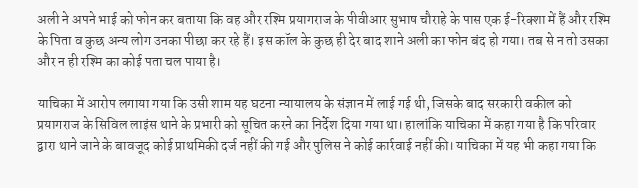अली ने अपने भाई को फोन कर बताया कि वह और रश्मि प्रयागराज के पीवीआर सुभाष चौराहे के पास एक ई-रिक्शा में हैं और रश्मि के पिता व कुछ अन्य लोग उनका पीछा कर रहे हैं। इस कॉल के कुछ ही देर बाद शाने अली का फोन बंद हो गया। तब से न तो उसका और न ही रश्मि का कोई पता चल पाया है।

याचिका में आरोप लगाया गया कि उसी शाम यह घटना न्यायालय के संज्ञान में लाई गई थी, जिसके बाद सरकारी वकील को प्रयागराज के सिविल लाइंस थाने के प्रभारी को सूचित करने का निर्देश दिया गया था। हालांकि याचिका में कहा गया है कि परिवार द्वारा थाने जाने के बावजूद कोई प्राथमिकी दर्ज नहीं की गई और पुलिस ने कोई कार्रवाई नहीं की। याचिका में यह भी कहा गया कि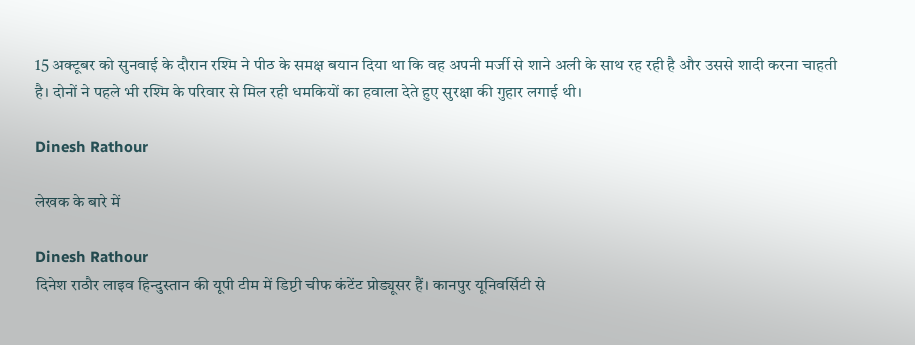15 अक्टूबर को सुनवाई के दौरान रश्मि ने पीठ के समक्ष बयान दिया था कि वह अपनी मर्जी से शाने अली के साथ रह रही है और उससे शादी करना चाहती है। दोनों ने पहले भी रश्मि के परिवार से मिल रही धमकियों का हवाला देते हुए सुरक्षा की गुहार लगाई थी।

Dinesh Rathour

लेखक के बारे में

Dinesh Rathour
दिनेश राठौर लाइव हिन्दुस्तान की यूपी टीम में डिप्टी चीफ कंटेंट प्रोड्यूसर हैं। कानपुर यूनिवर्सिटी से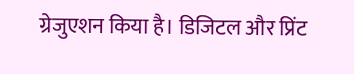ग्रेजुएशन किया है। डिजिटल और प्रिंट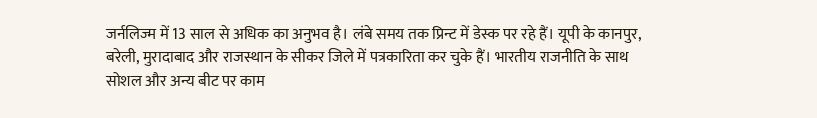जर्नलिज्म में 13 साल से अधिक का अनुभव है। लंबे समय तक प्रिन्ट में डेस्क पर रहे हैं। यूपी के कानपुर, बरेली, मुरादाबाद और राजस्थान के सीकर जिले में पत्रकारिता कर चुके हैं। भारतीय राजनीति के साथ सोशल और अन्य बीट पर काम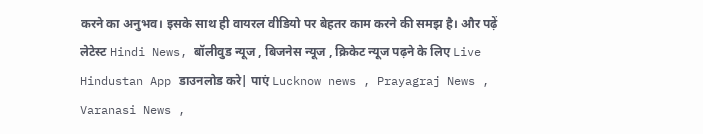करने का अनुभव। इसके साथ ही वायरल वीडियो पर बेहतर काम करने की समझ है। और पढ़ें
लेटेस्ट Hindi News, बॉलीवुड न्यूज , बिजनेस न्यूज , क्रिकेट न्यूज पढ़ने के लिए Live Hindustan App डाउनलोड करे| पाएं Lucknow news , Prayagraj News , Varanasi News ,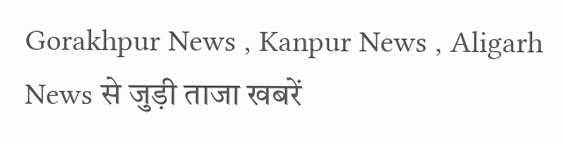Gorakhpur News , Kanpur News , Aligarh News से जुड़ी ताजा खबरें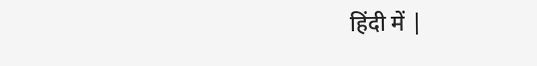हिंदी में |